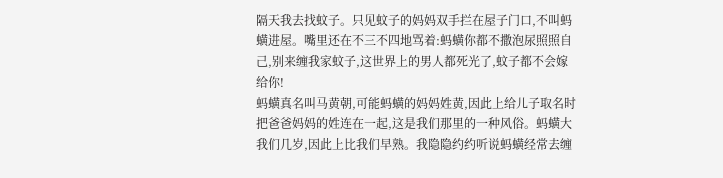隔天我去找蚊子。只见蚊子的妈妈双手拦在屋子门口,不叫蚂蟥进屋。嘴里还在不三不四地骂着:蚂蟥你都不撒泡尿照照自己,别来缠我家蚊子,这世界上的男人都死光了,蚊子都不会嫁给你!
蚂蟥真名叫马黄朝,可能蚂蟥的妈妈姓黄,因此上给儿子取名时把爸爸妈妈的姓连在一起,这是我们那里的一种风俗。蚂蟥大我们几岁,因此上比我们早熟。我隐隐约约听说蚂蟥经常去缠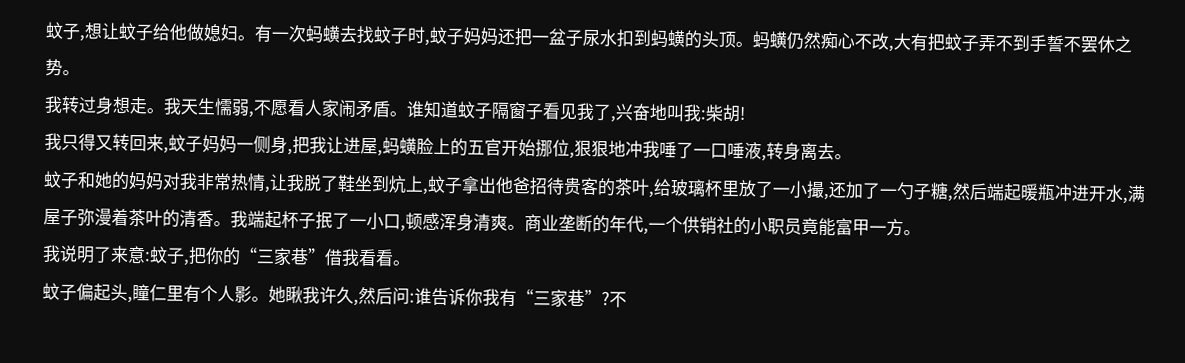蚊子,想让蚊子给他做媳妇。有一次蚂蟥去找蚊子时,蚊子妈妈还把一盆子尿水扣到蚂蟥的头顶。蚂蟥仍然痴心不改,大有把蚊子弄不到手誓不罢休之势。
我转过身想走。我天生懦弱,不愿看人家闹矛盾。谁知道蚊子隔窗子看见我了,兴奋地叫我:柴胡!
我只得又转回来,蚊子妈妈一侧身,把我让进屋,蚂蟥脸上的五官开始挪位,狠狠地冲我唾了一口唾液,转身离去。
蚊子和她的妈妈对我非常热情,让我脱了鞋坐到炕上,蚊子拿出他爸招待贵客的茶叶,给玻璃杯里放了一小撮,还加了一勺子糖,然后端起暖瓶冲进开水,满屋子弥漫着茶叶的清香。我端起杯子抿了一小口,顿感浑身清爽。商业垄断的年代,一个供销社的小职员竟能富甲一方。
我说明了来意:蚊子,把你的“三家巷”借我看看。
蚊子偏起头,瞳仁里有个人影。她瞅我许久,然后问:谁告诉你我有“三家巷”?不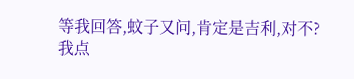等我回答,蚊子又问,肯定是吉利,对不?
我点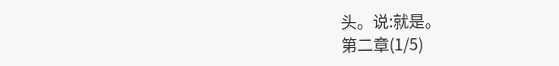头。说:就是。
第二章(1/5)